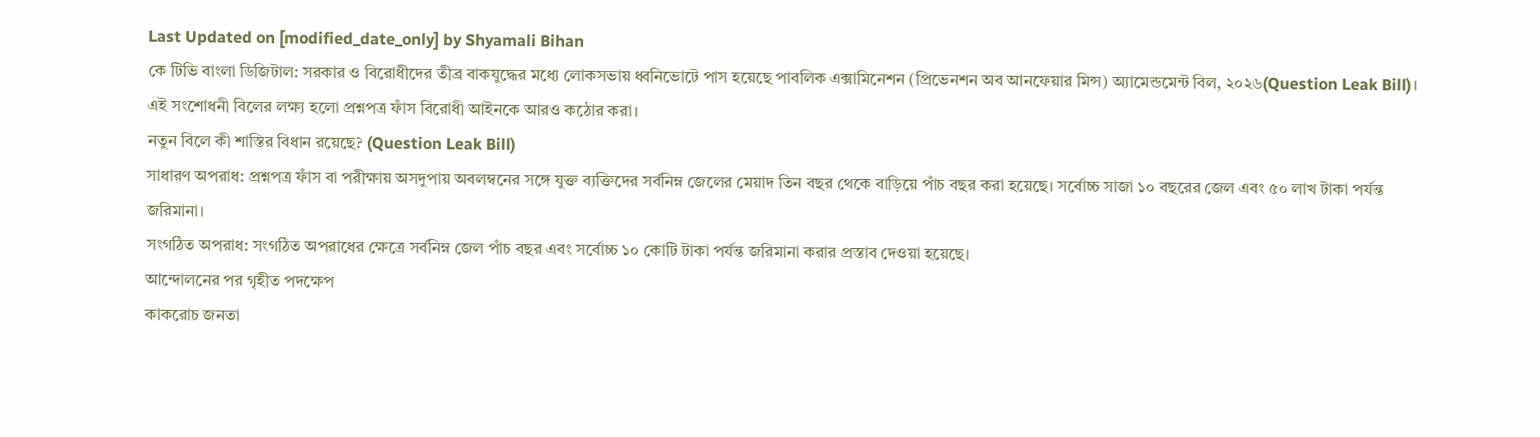Last Updated on [modified_date_only] by Shyamali Bihan
কে টিভি বাংলা ডিজিটাল: সরকার ও বিরোধীদের তীব্র বাকযুদ্ধের মধ্যে লোকসভায় ধ্বনিভোটে পাস হয়েছে পাবলিক এক্সামিনেশন (প্রিভেনশন অব আনফেয়ার মিন্স) অ্যামেন্ডমেন্ট বিল, ২০২৬(Question Leak Bill)। এই সংশোধনী বিলের লক্ষ্য হলো প্রশ্নপত্র ফাঁস বিরোধী আইনকে আরও কঠোর করা।
নতুন বিলে কী শাস্তির বিধান রয়েছে? (Question Leak Bill)
সাধারণ অপরাধ: প্রশ্নপত্র ফাঁস বা পরীক্ষায় অসদুপায় অবলম্বনের সঙ্গে যুক্ত ব্যক্তিদের সর্বনিম্ন জেলের মেয়াদ তিন বছর থেকে বাড়িয়ে পাঁচ বছর করা হয়েছে। সর্বোচ্চ সাজা ১০ বছরের জেল এবং ৫০ লাখ টাকা পর্যন্ত জরিমানা।
সংগঠিত অপরাধ: সংগঠিত অপরাধের ক্ষেত্রে সর্বনিম্ন জেল পাঁচ বছর এবং সর্বোচ্চ ১০ কোটি টাকা পর্যন্ত জরিমানা করার প্রস্তাব দেওয়া হয়েছে।
আন্দোলনের পর গৃহীত পদক্ষেপ
কাকরোচ জনতা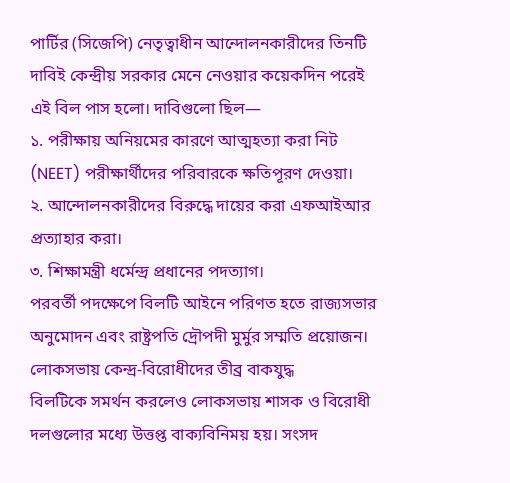পার্টির (সিজেপি) নেতৃত্বাধীন আন্দোলনকারীদের তিনটি দাবিই কেন্দ্রীয় সরকার মেনে নেওয়ার কয়েকদিন পরেই এই বিল পাস হলো। দাবিগুলো ছিল—
১. পরীক্ষায় অনিয়মের কারণে আত্মহত্যা করা নিট (NEET) পরীক্ষার্থীদের পরিবারকে ক্ষতিপূরণ দেওয়া।
২. আন্দোলনকারীদের বিরুদ্ধে দায়ের করা এফআইআর প্রত্যাহার করা।
৩. শিক্ষামন্ত্রী ধর্মেন্দ্র প্রধানের পদত্যাগ।
পরবর্তী পদক্ষেপে বিলটি আইনে পরিণত হতে রাজ্যসভার অনুমোদন এবং রাষ্ট্রপতি দ্রৌপদী মুর্মুর সম্মতি প্রয়োজন।
লোকসভায় কেন্দ্র-বিরোধীদের তীব্র বাকযুদ্ধ
বিলটিকে সমর্থন করলেও লোকসভায় শাসক ও বিরোধী দলগুলোর মধ্যে উত্তপ্ত বাক্যবিনিময় হয়। সংসদ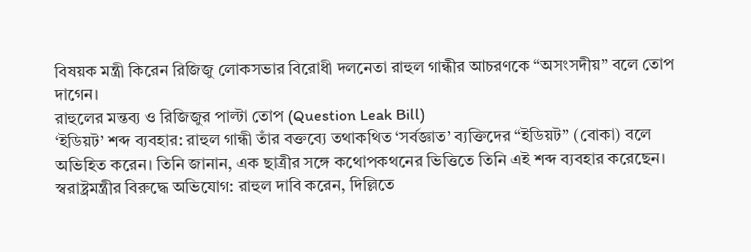বিষয়ক মন্ত্রী কিরেন রিজিজু লোকসভার বিরোধী দলনেতা রাহুল গান্ধীর আচরণকে “অসংসদীয়” বলে তোপ দাগেন।
রাহুলের মন্তব্য ও রিজিজুর পাল্টা তোপ (Question Leak Bill)
‘ইডিয়ট’ শব্দ ব্যবহার: রাহুল গান্ধী তাঁর বক্তব্যে তথাকথিত ‘সর্বজ্ঞাত’ ব্যক্তিদের “ইডিয়ট” (বোকা) বলে অভিহিত করেন। তিনি জানান, এক ছাত্রীর সঙ্গে কথোপকথনের ভিত্তিতে তিনি এই শব্দ ব্যবহার করেছেন।
স্বরাষ্ট্রমন্ত্রীর বিরুদ্ধে অভিযোগ: রাহুল দাবি করেন, দিল্লিতে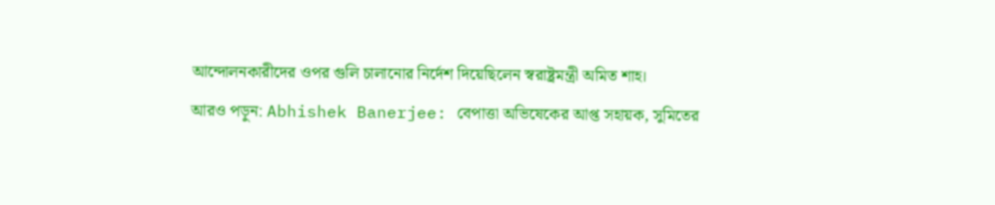আন্দোলনকারীদের ওপর গুলি চালানোর নির্দেশ দিয়েছিলেন স্বরাষ্ট্রমন্ত্রী অমিত শাহ।
আরও পড়ুন: Abhishek Banerjee: বেপাত্তা অভিষেকের আপ্ত সহায়ক, সুমিতের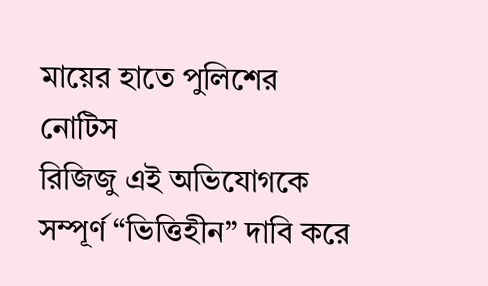মায়ের হাতে পুলিশের নোটিস
রিজিজু এই অভিযোগকে সম্পূর্ণ “ভিত্তিহীন” দাবি করে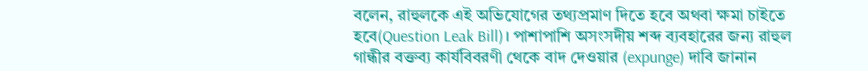বলেন, রাহুলকে এই অভিযোগের তথ্যপ্রমাণ দিতে হবে অথবা ক্ষমা চাইতে হবে(Question Leak Bill)। পাশাপাশি অসংসদীয় শব্দ ব্যবহারের জন্য রাহুল গান্ধীর বক্তব্য কার্যবিবরণী থেকে বাদ দেওয়ার (expunge) দাবি জানান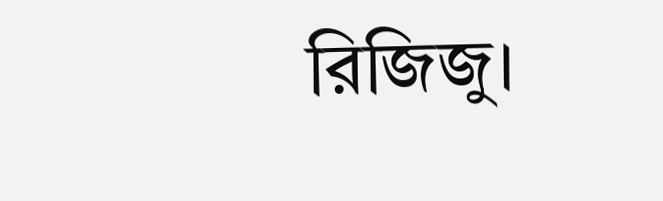রিজিজু।